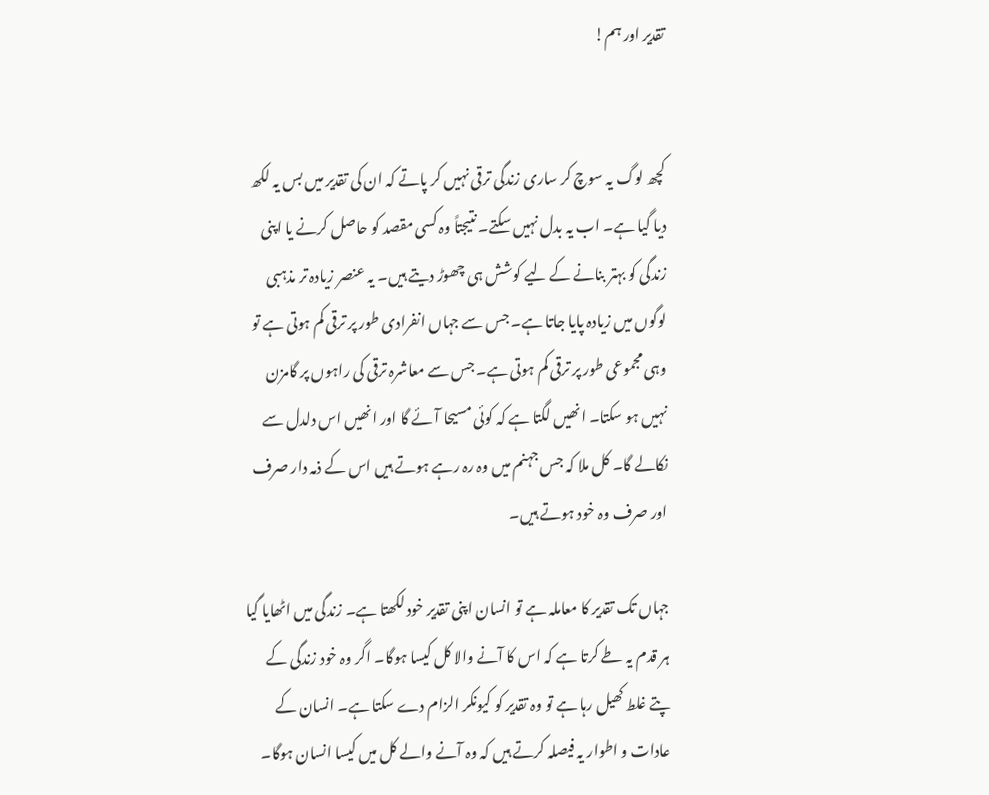تقدیر اور ہم!


کچھ لوگ یہ سوچ کر ساری زندگی ترقی نہیں کر پاتے کہ ان کی تقدیر میں بس یہ لکھ دیا گیا ہے۔ اب یہ بدل نہیں سکتے۔ نتیجتاً وہ کسی مقصد کو حاصل کرنے یا اپنی زندگی کو بہتر بنانے کے لیے کوشش ہی چھوڑ دیتے ہیں۔ یہ عنصر زیادہ تر مذہبی لوگوں میں زیادہ پایا جاتا ہے۔ جس سے جہاں انفرادی طور پر ترقی کم ہوتی ہے تو وہی مجموعی طور پر ترقی کم ہوتی ہے۔ جس سے معاشرہ ترقی کی راہوں پر گامزن نہیں ہو سکتا۔ انھیں لگتا ہے کہ کوئی مسیحا آئے گا اور انھیں اس دلدل سے نکالے گا۔ کل ملا کہ جس جہنم میں وہ رہ رہے ہوتے ہیں اس کے ذمہ دار صرف اور صرف وہ خود ہوتے ہیں۔

جہاں تک تقدیر کا معاملہ ہے تو انسان اپنی تقدیر خود لکھتا ہے۔ زندگی میں اٹھایا گیا ہر قدم یہ طے کرتا ہے کہ اس کا آنے والا کل کیسا ہوگا۔ اگر وہ خود زندگی کے پتے غلط کھیل رہا ہے تو وہ تقدیر کو کیونکر الزام دے سکتا ہے۔ انسان کے عادات و اطوار یہ فیصلہ کرتے ہیں کہ وہ آنے والے کل میں کیسا انسان ہوگا۔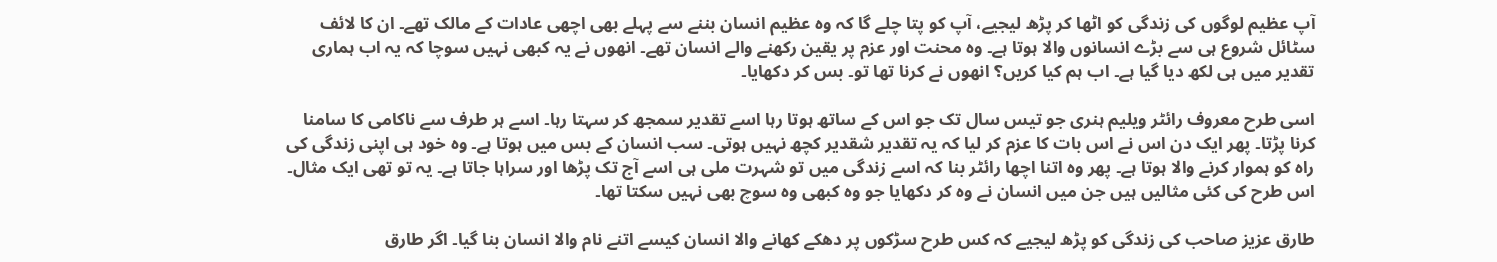آپ عظیم لوگوں کی زندگی کو اٹھا کر پڑھ لیجیے، آپ کو پتا چلے گا کہ وہ عظیم انسان بننے سے پہلے بھی اچھی عادات کے مالک تھے۔ ان کا لائف سٹائل شروع ہی سے بڑے انسانوں والا ہوتا ہے۔ وہ محنت اور عزم پر یقین رکھنے والے انسان تھے۔ انھوں نے یہ کبھی نہیں سوچا کہ یہ اب ہماری تقدیر میں ہی لکھ دیا گیا ہے۔ اب ہم کیا کریں؟ انھوں نے کرنا تھا تو۔ بس کر دکھایا۔

اسی طرح معروف رائٹر ویلیم ہنری جو تیس سال تک جو اس کے ساتھ ہوتا رہا اسے تقدیر سمجھ کر سہتا رہا۔ اسے ہر طرف سے ناکامی کا سامنا کرنا پڑتا۔ پھر ایک دن اس نے اس بات کا عزم کر لیا کہ یہ تقدیر شقدیر کچھ نہیں ہوتی۔ سب انسان کے بس میں ہوتا ہے۔ وہ خود ہی اپنی زندگی کی راہ کو ہموار کرنے والا ہوتا ہے۔ پھر وہ اتنا اچھا رائٹر بنا کہ اسے زندگی میں تو شہرت ملی ہی اسے آج تک پڑھا اور سراہا جاتا ہے۔ یہ تو تھی ایک مثال۔ اس طرح کی کئی مثالیں ہیں جن میں انسان نے وہ کر دکھایا جو وہ کبھی وہ سوچ بھی نہیں سکتا تھا۔

طارق عزیز صاحب کی زندگی کو پڑھ لیجیے کہ کس طرح سڑکوں پر دھکے کھانے والا انسان کیسے اتنے نام والا انسان بنا گیا۔ اگر طارق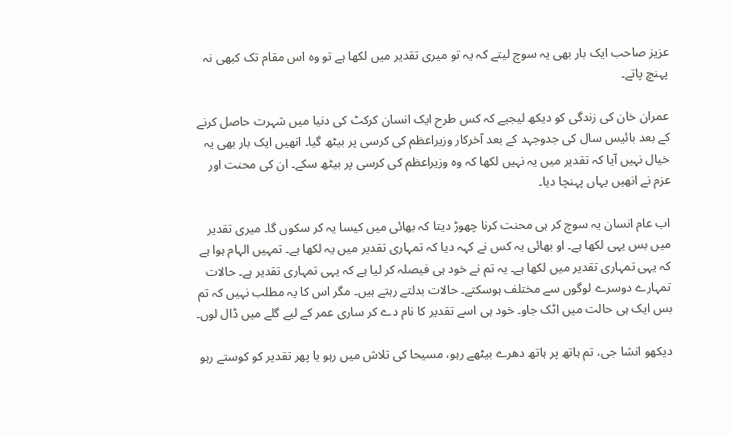عزیز صاحب ایک بار بھی یہ سوچ لیتے کہ یہ تو میری تقدیر میں لکھا ہے تو وہ اس مقام تک کبھی نہ پہنچ پاتے۔

عمران خان کی زندگی کو دیکھ لیجیے کہ کس طرح ایک انسان کرکٹ کی دنیا میں شہرت حاصل کرنے کے بعد بائیس سال کی جدوجہد کے بعد آخرکار وزیراعظم کی کرسی پر بیٹھ گیا۔ انھیں ایک بار بھی یہ خیال نہیں آیا کہ تقدیر میں یہ نہیں لکھا کہ وہ وزیراعظم کی کرسی پر بیٹھ سکے۔ ان کی محنت اور عزم نے انھیں یہاں پہنچا دیا۔

اب عام انسان یہ سوچ کر ہی محنت کرنا چھوڑ دیتا کہ بھائی میں کیسا یہ کر سکوں گا۔ میری تقدیر میں بس یہی لکھا ہے۔ او بھائی یہ کس نے کہہ دیا کہ تمہاری تقدیر میں یہ لکھا ہے۔ تمہیں الہام ہوا ہے کہ یہی تمہاری تقدیر میں لکھا ہے۔ یہ تم نے خود ہی فیصلہ کر لیا ہے کہ یہی تمہاری تقدیر ہے۔ حالات تمہارے دوسرے لوگوں سے مختلف ہوسکتے۔ حالات بدلتے رہتے ہیں۔ مگر اس کا یہ مطلب نہیں کہ تم بس ایک ہی حالت میں اٹک جاو۔ خود ہی اسے تقدیر کا نام دے کر ساری عمر کے لیے گلے میں ڈال لوں۔

دیکھو انشا جی، تم ہاتھ پر ہاتھ دھرے بیٹھے رہو، مسیحا کی تلاش میں رہو یا پھر تقدیر کو کوستے رہو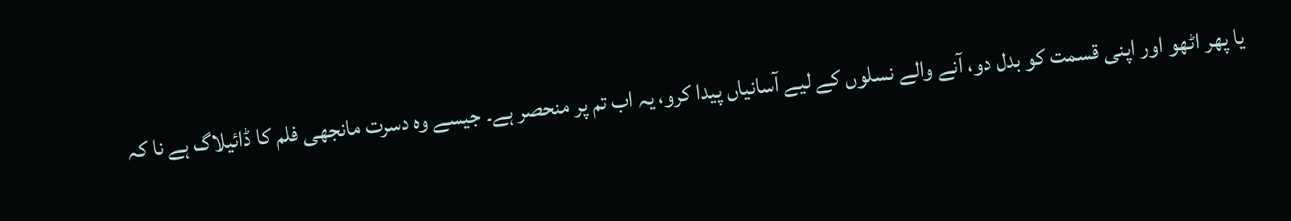یا پھر اٹھو اور اپنی قسمت کو بدل دو، آنے والے نسلوں کے لیے آسانیاں پیدا کرو، یہ اب تم پر منحصر ہے۔ جیسے وہ دسرت مانجھی فلم کا ڈائیلاگ ہے نا کہ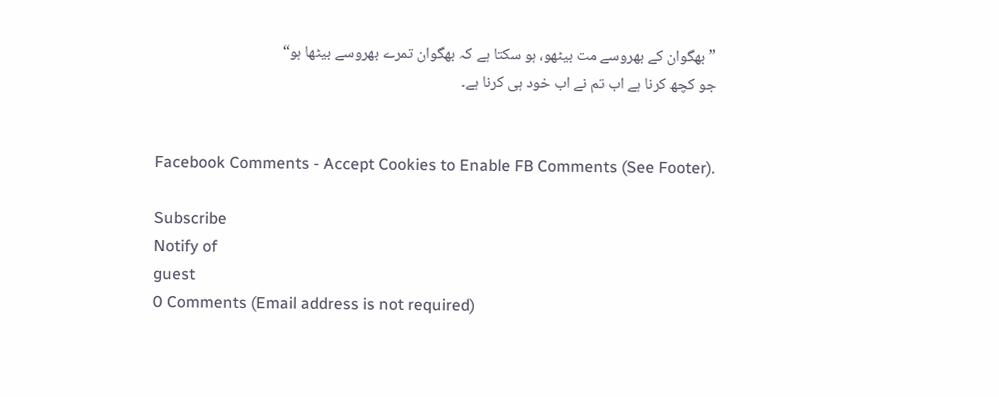” بھگوان کے بھروسے مت بیٹھو، ہو سکتا ہے کہ بھگوان تمرے بھروسے بیٹھا ہو“
جو کچھ کرنا ہے اب تم نے اب خود ہی کرنا ہے۔


Facebook Comments - Accept Cookies to Enable FB Comments (See Footer).

Subscribe
Notify of
guest
0 Comments (Email address is not required)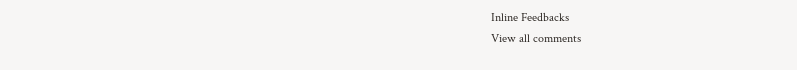Inline Feedbacks
View all comments